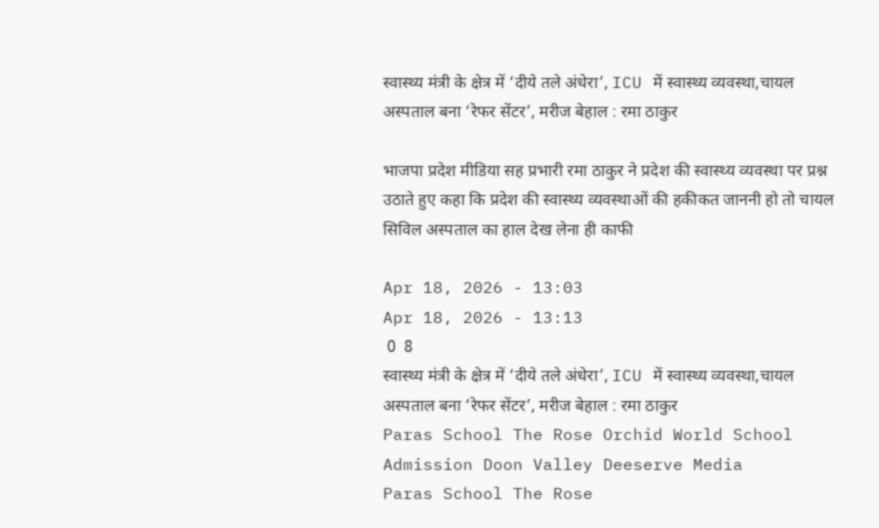स्वास्थ्य मंत्री के क्षेत्र में ‘दीये तले अंधेरा’, ICU में स्वास्थ्य व्यवस्था,चायल अस्पताल बना ‘रेफर सेंटर’, मरीज बेहाल : रमा ठाकुर

भाजपा प्रदेश मीडिया सह प्रभारी रमा ठाकुर ने प्रदेश की स्वास्थ्य व्यवस्था पर प्रश्न उठाते हुए कहा कि प्रदेश की स्वास्थ्य व्यवस्थाओं की हकीकत जाननी हो तो चायल सिविल अस्पताल का हाल देख लेना ही काफी

Apr 18, 2026 - 13:03
Apr 18, 2026 - 13:13
 0  8
स्वास्थ्य मंत्री के क्षेत्र में ‘दीये तले अंधेरा’, ICU में स्वास्थ्य व्यवस्था,चायल अस्पताल बना ‘रेफर सेंटर’, मरीज बेहाल : रमा ठाकुर
Paras School The Rose Orchid World School Admission Doon Valley Deeserve Media
Paras School The Rose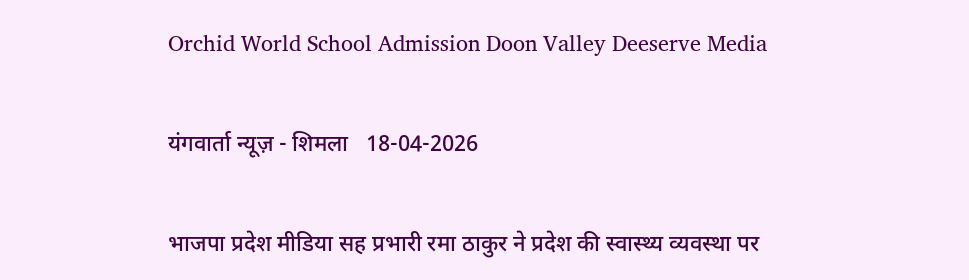Orchid World School Admission Doon Valley Deeserve Media

यंगवार्ता न्यूज़ - शिमला   18-04-2026

भाजपा प्रदेश मीडिया सह प्रभारी रमा ठाकुर ने प्रदेश की स्वास्थ्य व्यवस्था पर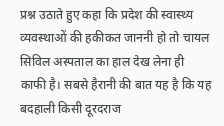प्रश्न उठाते हुए कहा कि प्रदेश की स्वास्थ्य व्यवस्थाओं की हकीकत जाननी हो तो चायल सिविल अस्पताल का हाल देख लेना ही काफी है। सबसे हैरानी की बात यह है कि यह बदहाली किसी दूरदराज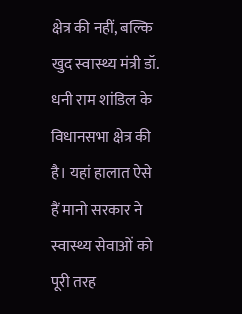क्षेत्र की नहीं, बल्कि खुद स्वास्थ्य मंत्री डॉ. धनी राम शांडिल के विधानसभा क्षेत्र की है। यहां हालात ऐसे हैं मानो सरकार ने स्वास्थ्य सेवाओं को पूरी तरह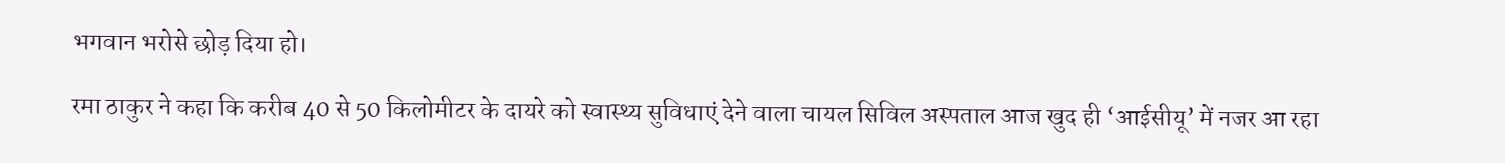भगवान भरोसे छोड़ दिया हो।

रमा ठाकुर ने कहा कि करीब 40 से 50 किलोमीटर के दायरे को स्वास्थ्य सुविधाएं देने वाला चायल सिविल अस्पताल आज खुद ही ‘आईसीयू’ में नजर आ रहा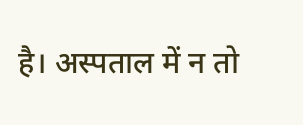है। अस्पताल में न तो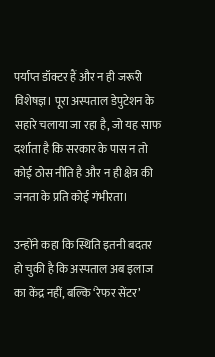पर्याप्त डॉक्टर हैं और न ही जरूरी विशेषज्ञ। पूरा अस्पताल डेपुटेशन के सहारे चलाया जा रहा है, जो यह साफ दर्शाता है कि सरकार के पास न तो कोई ठोस नीति है और न ही क्षेत्र की जनता के प्रति कोई गंभीरता।

उन्होंने कहा कि स्थिति इतनी बदतर हो चुकी है कि अस्पताल अब इलाज का केंद्र नहीं, बल्कि ‘रेफर सेंटर’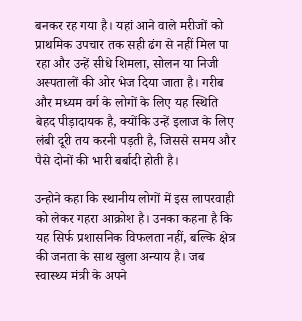बनकर रह गया है। यहां आने वाले मरीजों को प्राथमिक उपचार तक सही ढंग से नहीं मिल पा रहा और उन्हें सीधे शिमला, सोलन या निजी अस्पतालों की ओर भेज दिया जाता है। गरीब और मध्यम वर्ग के लोगों के लिए यह स्थिति बेहद पीड़ादायक है, क्योंकि उन्हें इलाज के लिए लंबी दूरी तय करनी पड़ती है, जिससे समय और पैसे दोनों की भारी बर्बादी होती है।

उन्होने कहा कि स्थानीय लोगों में इस लापरवाही को लेकर गहरा आक्रोश है। उनका कहना है कि यह सिर्फ प्रशासनिक विफलता नहीं, बल्कि क्षेत्र की जनता के साथ खुला अन्याय है। जब स्वास्थ्य मंत्री के अपने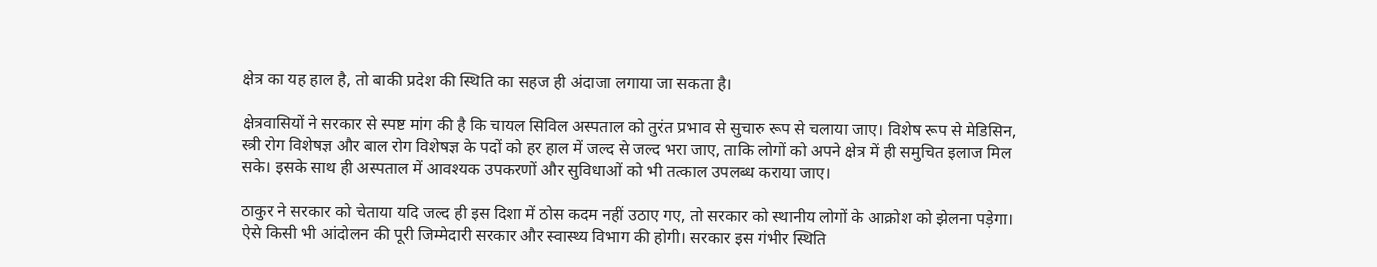क्षेत्र का यह हाल है, तो बाकी प्रदेश की स्थिति का सहज ही अंदाजा लगाया जा सकता है।

क्षेत्रवासियों ने सरकार से स्पष्ट मांग की है कि चायल सिविल अस्पताल को तुरंत प्रभाव से सुचारु रूप से चलाया जाए। विशेष रूप से मेडिसिन, स्त्री रोग विशेषज्ञ और बाल रोग विशेषज्ञ के पदों को हर हाल में जल्द से जल्द भरा जाए, ताकि लोगों को अपने क्षेत्र में ही समुचित इलाज मिल सके। इसके साथ ही अस्पताल में आवश्यक उपकरणों और सुविधाओं को भी तत्काल उपलब्ध कराया जाए।

ठाकुर ने सरकार को चेताया यदि जल्द ही इस दिशा में ठोस कदम नहीं उठाए गए, तो सरकार को स्थानीय लोगों के आक्रोश को झेलना पड़ेगा। ऐसे किसी भी आंदोलन की पूरी जिम्मेदारी सरकार और स्वास्थ्य विभाग की होगी। सरकार इस गंभीर स्थिति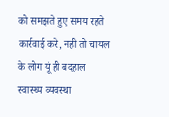को समझते हुए समय रहते कार्रवाई करे, नही तो चायल के लोग यूं ही बदहाल स्वास्थ्य व्यवस्था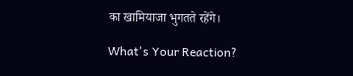का खामियाजा भुगतते रहेंगे।

What's Your Reaction?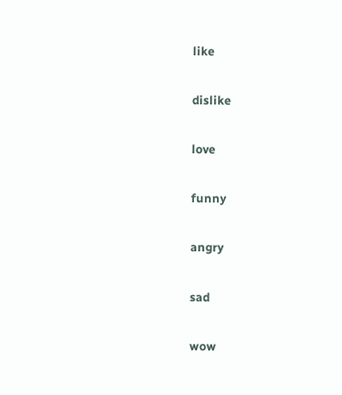like

dislike

love

funny

angry

sad

wow